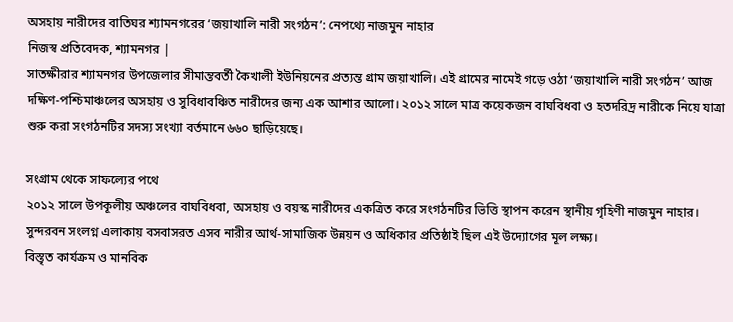অসহায় নারীদের বাতিঘর শ্যামনগরের ‘জয়াখালি নারী সংগঠন’: নেপথ্যে নাজমুন নাহার
নিজস্ব প্রতিবেদক, শ্যামনগর |
সাতক্ষীরার শ্যামনগর উপজেলার সীমান্তবর্তী কৈখালী ইউনিয়নের প্রত্যন্ত গ্রাম জয়াখালি। এই গ্রামের নামেই গড়ে ওঠা ‘জয়াখালি নারী সংগঠন’ আজ দক্ষিণ-পশ্চিমাঞ্চলের অসহায় ও সুবিধাবঞ্চিত নারীদের জন্য এক আশার আলো। ২০১২ সালে মাত্র কয়েকজন বাঘবিধবা ও হতদরিদ্র নারীকে নিয়ে যাত্রা শুরু করা সংগঠনটির সদস্য সংখ্যা বর্তমানে ৬৬০ ছাড়িয়েছে।

সংগ্রাম থেকে সাফল্যের পথে
২০১২ সালে উপকূলীয় অঞ্চলের বাঘবিধবা, অসহায় ও বয়স্ক নারীদের একত্রিত করে সংগঠনটির ভিত্তি স্থাপন করেন স্থানীয় গৃহিণী নাজমুন নাহার। সুন্দরবন সংলগ্ন এলাকায় বসবাসরত এসব নারীর আর্থ-সামাজিক উন্নয়ন ও অধিকার প্রতিষ্ঠাই ছিল এই উদ্যোগের মূল লক্ষ্য।
বিস্তৃত কার্যক্রম ও মানবিক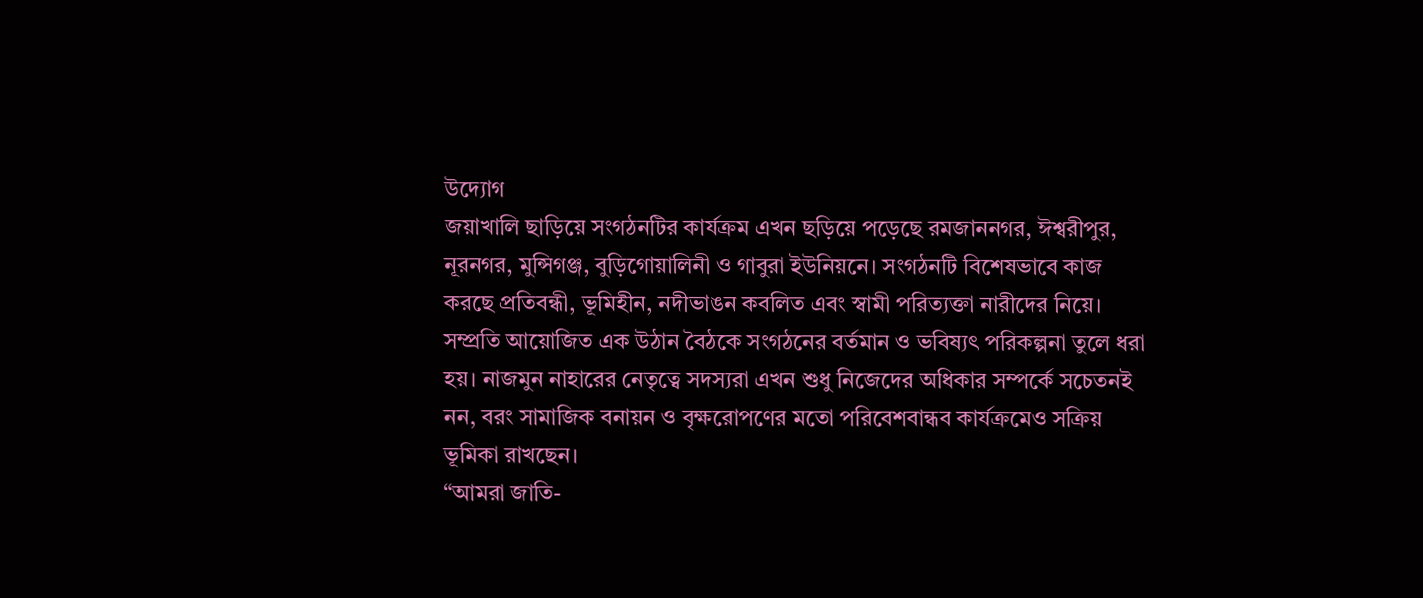উদ্যোগ
জয়াখালি ছাড়িয়ে সংগঠনটির কার্যক্রম এখন ছড়িয়ে পড়েছে রমজাননগর, ঈশ্বরীপুর, নূরনগর, মুন্সিগঞ্জ, বুড়িগোয়ালিনী ও গাবুরা ইউনিয়নে। সংগঠনটি বিশেষভাবে কাজ করছে প্রতিবন্ধী, ভূমিহীন, নদীভাঙন কবলিত এবং স্বামী পরিত্যক্তা নারীদের নিয়ে।
সম্প্রতি আয়োজিত এক উঠান বৈঠকে সংগঠনের বর্তমান ও ভবিষ্যৎ পরিকল্পনা তুলে ধরা হয়। নাজমুন নাহারের নেতৃত্বে সদস্যরা এখন শুধু নিজেদের অধিকার সম্পর্কে সচেতনই নন, বরং সামাজিক বনায়ন ও বৃক্ষরোপণের মতো পরিবেশবান্ধব কার্যক্রমেও সক্রিয় ভূমিকা রাখছেন।
“আমরা জাতি-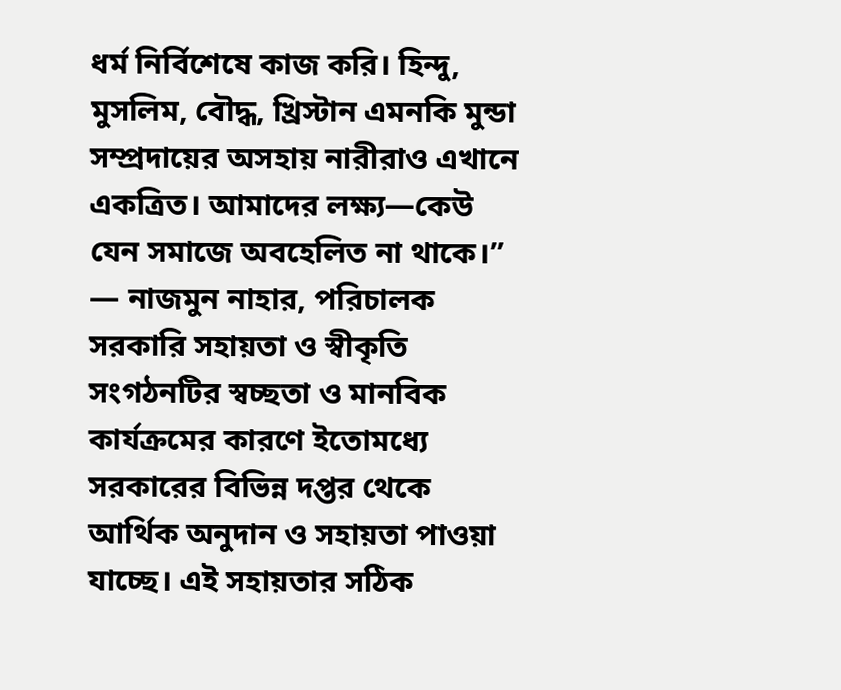ধর্ম নির্বিশেষে কাজ করি। হিন্দু, মুসলিম, বৌদ্ধ, খ্রিস্টান এমনকি মুন্ডা সম্প্রদায়ের অসহায় নারীরাও এখানে একত্রিত। আমাদের লক্ষ্য—কেউ যেন সমাজে অবহেলিত না থাকে।”
— নাজমুন নাহার, পরিচালক
সরকারি সহায়তা ও স্বীকৃতি
সংগঠনটির স্বচ্ছতা ও মানবিক কার্যক্রমের কারণে ইতোমধ্যে সরকারের বিভিন্ন দপ্তর থেকে আর্থিক অনুদান ও সহায়তা পাওয়া যাচ্ছে। এই সহায়তার সঠিক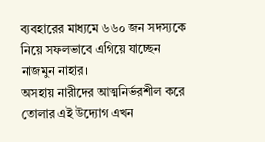ব্যবহারের মাধ্যমে ৬৬০ জন সদস্যকে নিয়ে সফলভাবে এগিয়ে যাচ্ছেন নাজমুন নাহার।
অসহায় নারীদের আত্মনির্ভরশীল করে তোলার এই উদ্যোগ এখন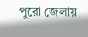পুরো জেলায়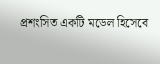প্রশংসিত একটি মডেল হিসেবে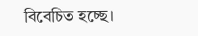বিবেচিত হচ্ছে।